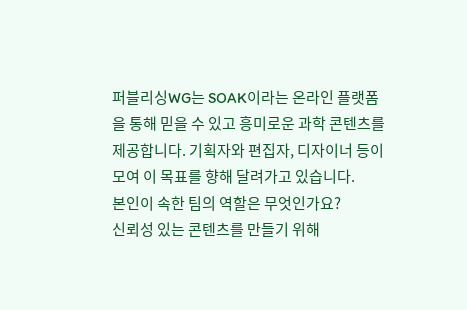퍼블리싱WG는 SOAK이라는 온라인 플랫폼을 통해 믿을 수 있고 흥미로운 과학 콘텐츠를 제공합니다. 기획자와 편집자, 디자이너 등이 모여 이 목표를 향해 달려가고 있습니다.
본인이 속한 팀의 역할은 무엇인가요?
신뢰성 있는 콘텐츠를 만들기 위해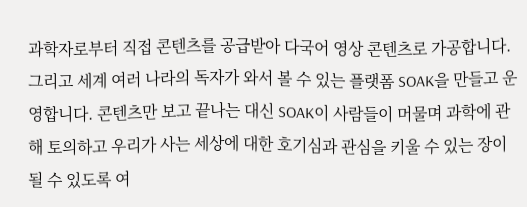과학자로부터 직접 콘텐츠를 공급받아 다국어 영상 콘텐츠로 가공합니다. 그리고 세계 여러 나라의 독자가 와서 볼 수 있는 플랫폼 SOAK을 만들고 운영합니다. 콘텐츠만 보고 끝나는 대신 SOAK이 사람들이 머물며 과학에 관해 토의하고 우리가 사는 세상에 대한 호기심과 관심을 키울 수 있는 장이 될 수 있도록 여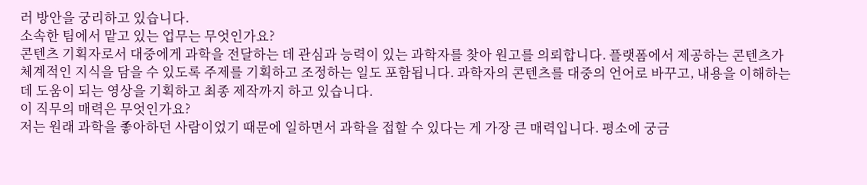러 방안을 궁리하고 있습니다.
소속한 팀에서 맡고 있는 업무는 무엇인가요?
콘텐츠 기획자로서 대중에게 과학을 전달하는 데 관심과 능력이 있는 과학자를 찾아 원고를 의뢰합니다. 플랫폼에서 제공하는 콘텐츠가 체계적인 지식을 담을 수 있도록 주제를 기획하고 조정하는 일도 포함됩니다. 과학자의 콘텐츠를 대중의 언어로 바꾸고, 내용을 이해하는 데 도움이 되는 영상을 기획하고 최종 제작까지 하고 있습니다.
이 직무의 매력은 무엇인가요?
저는 원래 과학을 좋아하던 사람이었기 때문에 일하면서 과학을 접할 수 있다는 게 가장 큰 매력입니다. 평소에 궁금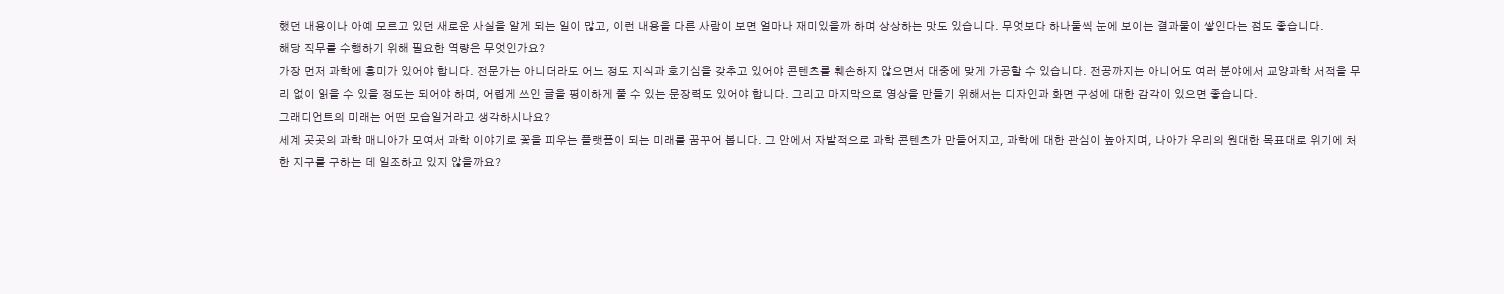했던 내용이나 아예 모르고 있던 새로운 사실을 알게 되는 일이 많고, 이런 내용을 다른 사람이 보면 얼마나 재미있을까 하며 상상하는 맛도 있습니다. 무엇보다 하나둘씩 눈에 보이는 결과물이 쌓인다는 점도 좋습니다.
해당 직무를 수행하기 위해 필요한 역량은 무엇인가요?
가장 먼저 과학에 흥미가 있어야 합니다. 전문가는 아니더라도 어느 정도 지식과 호기심을 갖추고 있어야 콘텐츠를 훼손하지 않으면서 대중에 맞게 가공할 수 있습니다. 전공까지는 아니어도 여러 분야에서 교양과학 서적을 무리 없이 읽을 수 있을 정도는 되어야 하며, 어렵게 쓰인 글을 평이하게 풀 수 있는 문장력도 있어야 합니다. 그리고 마지막으로 영상을 만들기 위해서는 디자인과 화면 구성에 대한 감각이 있으면 좋습니다.
그래디언트의 미래는 어떤 모습일거라고 생각하시나요?
세계 곳곳의 과학 매니아가 모여서 과학 이야기로 꽃을 피우는 플랫폼이 되는 미래를 꿈꾸어 봅니다. 그 안에서 자발적으로 과학 콘텐츠가 만들어지고, 과학에 대한 관심이 높아지며, 나아가 우리의 원대한 목표대로 위기에 처한 지구를 구하는 데 일조하고 있지 않을까요?